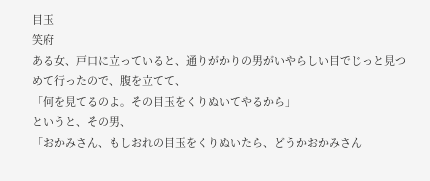目玉
笑府
ある女、戸口に立っていると、通りがかりの男がいやらしい目でじっと見つめて行ったので、腹を立てて、
「何を見てるのよ。その目玉をくりぬいてやるから」
というと、その男、
「おかみさん、もしおれの目玉をくりぬいたら、どうかおかみさん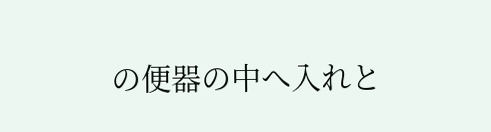の便器の中へ入れと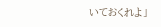いておくれよ」